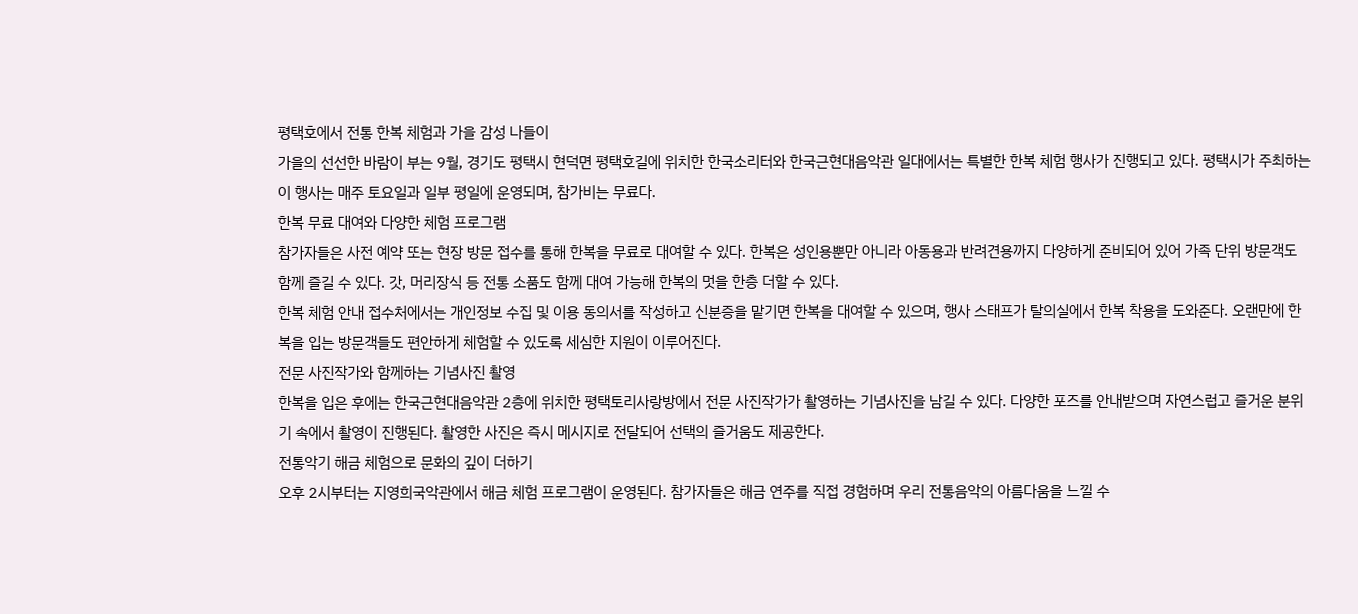평택호에서 전통 한복 체험과 가을 감성 나들이
가을의 선선한 바람이 부는 9월, 경기도 평택시 현덕면 평택호길에 위치한 한국소리터와 한국근현대음악관 일대에서는 특별한 한복 체험 행사가 진행되고 있다. 평택시가 주최하는 이 행사는 매주 토요일과 일부 평일에 운영되며, 참가비는 무료다.
한복 무료 대여와 다양한 체험 프로그램
참가자들은 사전 예약 또는 현장 방문 접수를 통해 한복을 무료로 대여할 수 있다. 한복은 성인용뿐만 아니라 아동용과 반려견용까지 다양하게 준비되어 있어 가족 단위 방문객도 함께 즐길 수 있다. 갓, 머리장식 등 전통 소품도 함께 대여 가능해 한복의 멋을 한층 더할 수 있다.
한복 체험 안내 접수처에서는 개인정보 수집 및 이용 동의서를 작성하고 신분증을 맡기면 한복을 대여할 수 있으며, 행사 스태프가 탈의실에서 한복 착용을 도와준다. 오랜만에 한복을 입는 방문객들도 편안하게 체험할 수 있도록 세심한 지원이 이루어진다.
전문 사진작가와 함께하는 기념사진 촬영
한복을 입은 후에는 한국근현대음악관 2층에 위치한 평택토리사랑방에서 전문 사진작가가 촬영하는 기념사진을 남길 수 있다. 다양한 포즈를 안내받으며 자연스럽고 즐거운 분위기 속에서 촬영이 진행된다. 촬영한 사진은 즉시 메시지로 전달되어 선택의 즐거움도 제공한다.
전통악기 해금 체험으로 문화의 깊이 더하기
오후 2시부터는 지영희국악관에서 해금 체험 프로그램이 운영된다. 참가자들은 해금 연주를 직접 경험하며 우리 전통음악의 아름다움을 느낄 수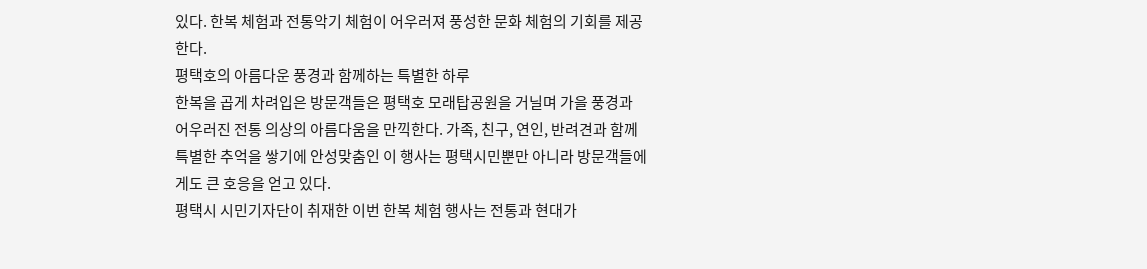있다. 한복 체험과 전통악기 체험이 어우러져 풍성한 문화 체험의 기회를 제공한다.
평택호의 아름다운 풍경과 함께하는 특별한 하루
한복을 곱게 차려입은 방문객들은 평택호 모래탑공원을 거닐며 가을 풍경과 어우러진 전통 의상의 아름다움을 만끽한다. 가족, 친구, 연인, 반려견과 함께 특별한 추억을 쌓기에 안성맞춤인 이 행사는 평택시민뿐만 아니라 방문객들에게도 큰 호응을 얻고 있다.
평택시 시민기자단이 취재한 이번 한복 체험 행사는 전통과 현대가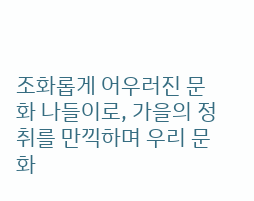조화롭게 어우러진 문화 나들이로, 가을의 정취를 만끽하며 우리 문화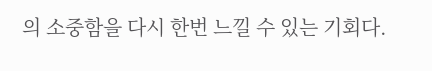의 소중함을 다시 한번 느낄 수 있는 기회다.